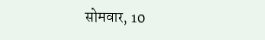सोमवार, 10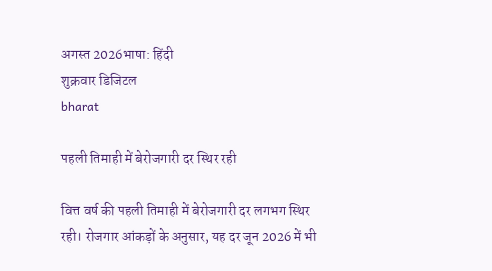अगस्त 2026भाषा: हिंदी
शुक्रवार डिजिटल
bharat

पहली तिमाही में बेरोजगारी दर स्थिर रही

वित्त वर्ष की पहली तिमाही में बेरोजगारी दर लगभग स्थिर रही। रोजगार आंकड़ों के अनुसार, यह दर जून 2026 में भी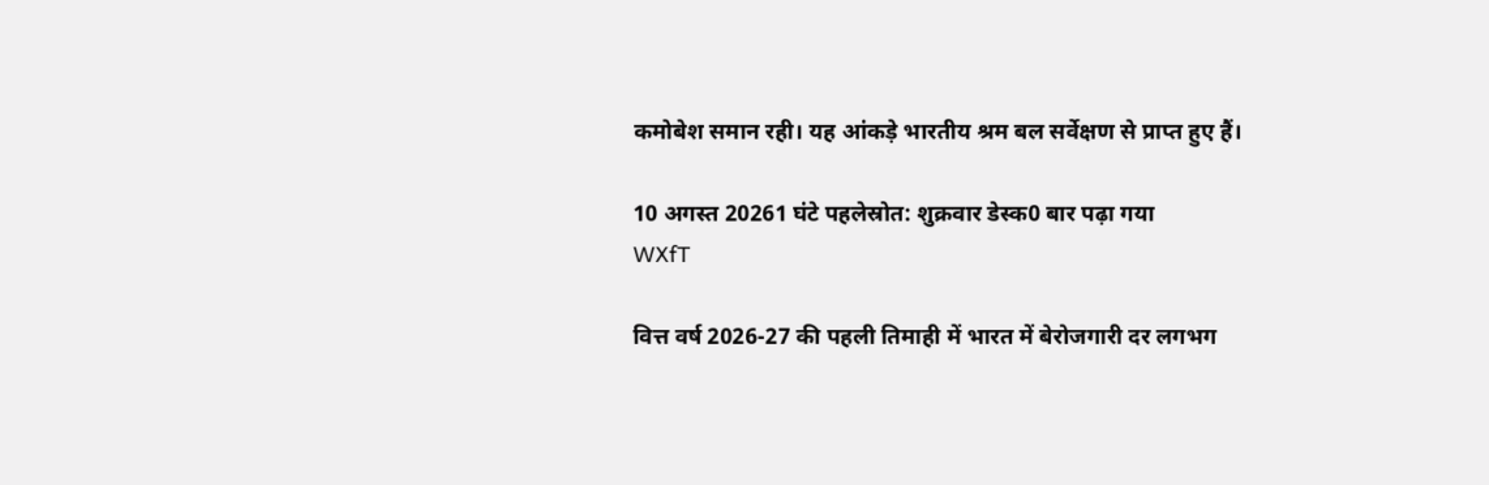कमोबेश समान रही। यह आंकड़े भारतीय श्रम बल सर्वेक्षण से प्राप्त हुए हैं।

10 अगस्त 20261 घंटे पहलेस्रोत: शुक्रवार डेस्क0 बार पढ़ा गया
WXfT

वित्त वर्ष 2026-27 की पहली तिमाही में भारत में बेरोजगारी दर लगभग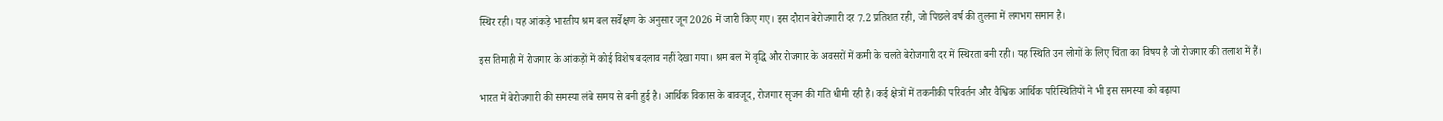स्थिर रही। यह आंकड़े भारतीय श्रम बल सर्वेक्षण के अनुसार जून 2026 में जारी किए गए। इस दौरान बेरोजगारी दर 7.2 प्रतिशत रही, जो पिछले वर्ष की तुलना में लगभग समान है।

इस तिमाही में रोजगार के आंकड़ों में कोई विशेष बदलाव नहीं देखा गया। श्रम बल में वृद्धि और रोजगार के अवसरों में कमी के चलते बेरोजगारी दर में स्थिरता बनी रही। यह स्थिति उन लोगों के लिए चिंता का विषय है जो रोजगार की तलाश में हैं।

भारत में बेरोजगारी की समस्या लंबे समय से बनी हुई है। आर्थिक विकास के बावजूद, रोजगार सृजन की गति धीमी रही है। कई क्षेत्रों में तकनीकी परिवर्तन और वैश्विक आर्थिक परिस्थितियों ने भी इस समस्या को बढ़ाया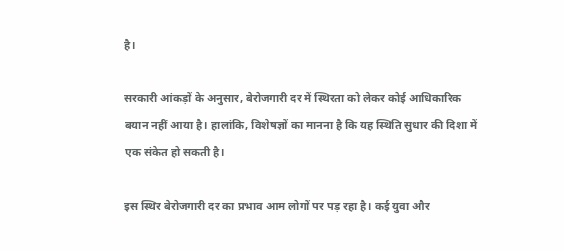है।

सरकारी आंकड़ों के अनुसार, बेरोजगारी दर में स्थिरता को लेकर कोई आधिकारिक बयान नहीं आया है। हालांकि, विशेषज्ञों का मानना है कि यह स्थिति सुधार की दिशा में एक संकेत हो सकती है।

इस स्थिर बेरोजगारी दर का प्रभाव आम लोगों पर पड़ रहा है। कई युवा और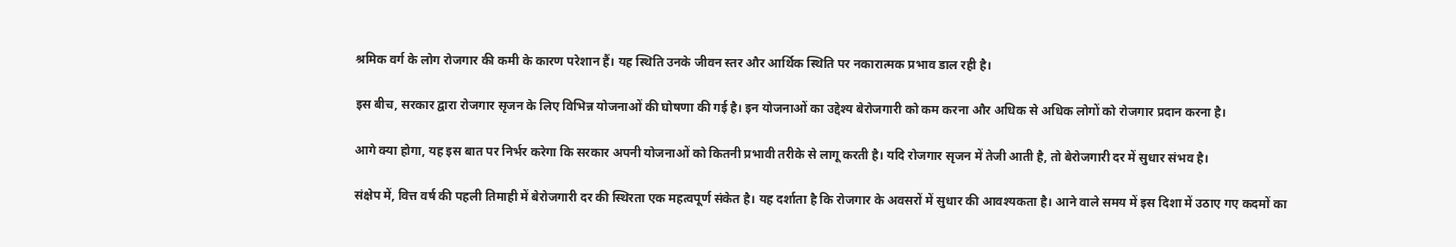श्रमिक वर्ग के लोग रोजगार की कमी के कारण परेशान हैं। यह स्थिति उनके जीवन स्तर और आर्थिक स्थिति पर नकारात्मक प्रभाव डाल रही है।

इस बीच, सरकार द्वारा रोजगार सृजन के लिए विभिन्न योजनाओं की घोषणा की गई है। इन योजनाओं का उद्देश्य बेरोजगारी को कम करना और अधिक से अधिक लोगों को रोजगार प्रदान करना है।

आगे क्या होगा, यह इस बात पर निर्भर करेगा कि सरकार अपनी योजनाओं को कितनी प्रभावी तरीके से लागू करती है। यदि रोजगार सृजन में तेजी आती है, तो बेरोजगारी दर में सुधार संभव है।

संक्षेप में, वित्त वर्ष की पहली तिमाही में बेरोजगारी दर की स्थिरता एक महत्वपूर्ण संकेत है। यह दर्शाता है कि रोजगार के अवसरों में सुधार की आवश्यकता है। आने वाले समय में इस दिशा में उठाए गए कदमों का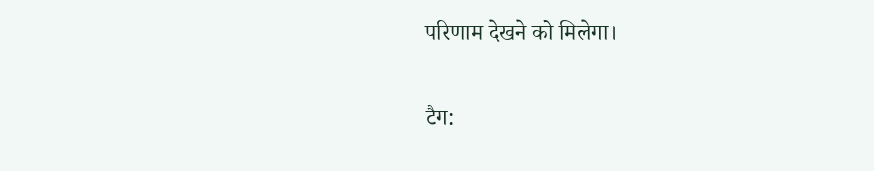परिणाम देखने को मिलेगा।

टैग: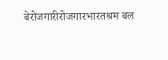बेरोजगारीरोजगारभारतश्रम बल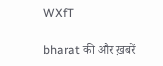WXfT

bharat की और ख़बरें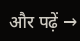और पढ़ें →